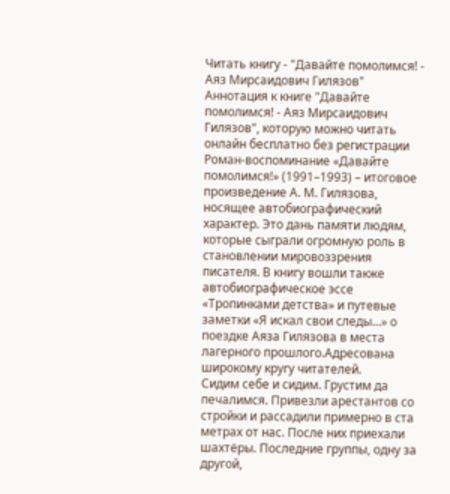Читать книгу - "Давайте помолимся! - Аяз Мирсаидович Гилязов"
Аннотация к книге "Давайте помолимся! - Аяз Мирсаидович Гилязов", которую можно читать онлайн бесплатно без регистрации
Роман-воспоминание «Давайте помолимся!» (1991–1993) – итоговое произведение А. М. Гилязова, носящее автобиографический характер. Это дань памяти людям, которые сыграли огромную роль в становлении мировоззрения писателя. В книгу вошли также автобиографическое эссе «Тропинками детства» и путевые заметки «Я искал свои следы…» о поездке Аяза Гилязова в места лагерного прошлого.Адресована широкому кругу читателей.
Сидим себе и сидим. Грустим да печалимся. Привезли арестантов со стройки и рассадили примерно в ста метрах от нас. После них приехали шахтёры. Последние группы, одну за другой,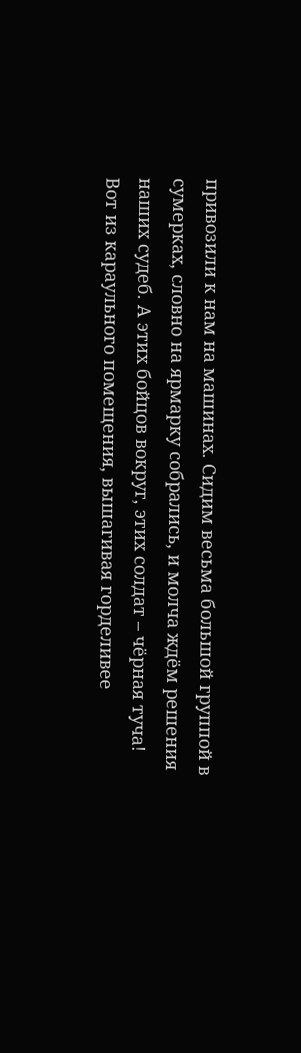привозили к нам на машинах. Сидим весьма большой группой в сумерках, словно на ярмарку собрались, и молча ждём решения наших судеб. А этих бойцов вокруг, этих солдат – чёрная туча!
Вот из караульного помещения, вышагивая горделивее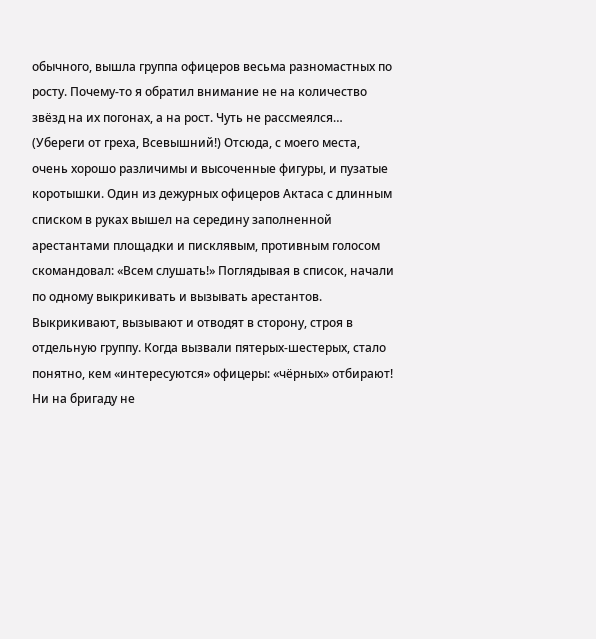обычного, вышла группа офицеров весьма разномастных по росту. Почему-то я обратил внимание не на количество звёзд на их погонах, а на рост. Чуть не рассмеялся… (Убереги от греха, Всевышний!) Отсюда, с моего места, очень хорошо различимы и высоченные фигуры, и пузатые коротышки. Один из дежурных офицеров Актаса с длинным списком в руках вышел на середину заполненной арестантами площадки и писклявым, противным голосом скомандовал: «Всем слушать!» Поглядывая в список, начали по одному выкрикивать и вызывать арестантов. Выкрикивают, вызывают и отводят в сторону, строя в отдельную группу. Когда вызвали пятерых-шестерых, стало понятно, кем «интересуются» офицеры: «чёрных» отбирают! Ни на бригаду не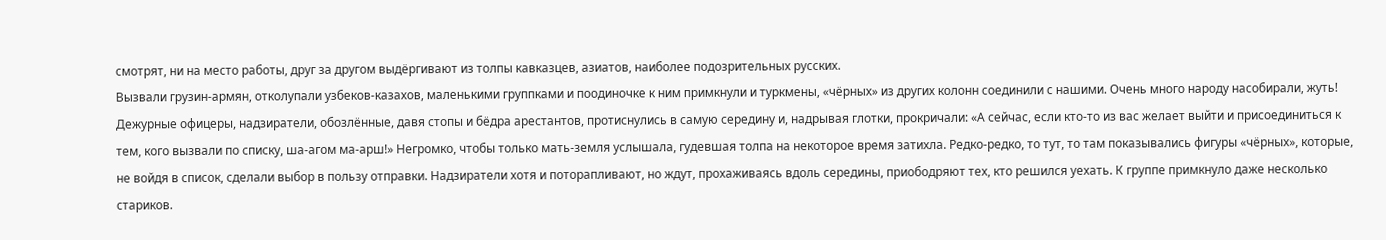смотрят, ни на место работы, друг за другом выдёргивают из толпы кавказцев, азиатов, наиболее подозрительных русских.
Вызвали грузин-армян, отколупали узбеков-казахов, маленькими группками и поодиночке к ним примкнули и туркмены, «чёрных» из других колонн соединили с нашими. Очень много народу насобирали, жуть! Дежурные офицеры, надзиратели, обозлённые, давя стопы и бёдра арестантов, протиснулись в самую середину и, надрывая глотки, прокричали: «А сейчас, если кто-то из вас желает выйти и присоединиться к тем, кого вызвали по списку, ша-агом ма-арш!» Негромко, чтобы только мать-земля услышала, гудевшая толпа на некоторое время затихла. Редко-редко, то тут, то там показывались фигуры «чёрных», которые, не войдя в список, сделали выбор в пользу отправки. Надзиратели хотя и поторапливают, но ждут, прохаживаясь вдоль середины, приободряют тех, кто решился уехать. К группе примкнуло даже несколько стариков.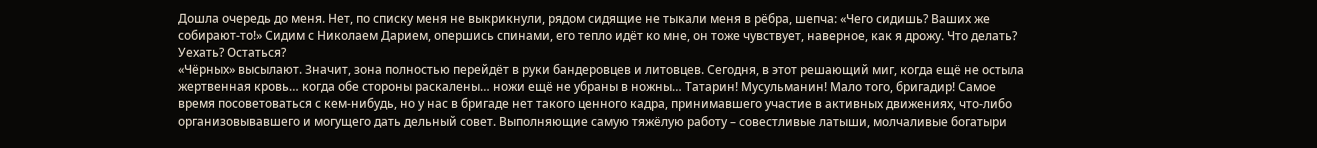Дошла очередь до меня. Нет, по списку меня не выкрикнули, рядом сидящие не тыкали меня в рёбра, шепча: «Чего сидишь? Ваших же собирают-то!» Сидим с Николаем Дарием, опершись спинами, его тепло идёт ко мне, он тоже чувствует, наверное, как я дрожу. Что делать? Уехать? Остаться?
«Чёрных» высылают. Значит, зона полностью перейдёт в руки бандеровцев и литовцев. Сегодня, в этот решающий миг, когда ещё не остыла жертвенная кровь… когда обе стороны раскалены… ножи ещё не убраны в ножны… Татарин! Мусульманин! Мало того, бригадир! Самое время посоветоваться с кем-нибудь, но у нас в бригаде нет такого ценного кадра, принимавшего участие в активных движениях, что-либо организовывавшего и могущего дать дельный совет. Выполняющие самую тяжёлую работу – совестливые латыши, молчаливые богатыри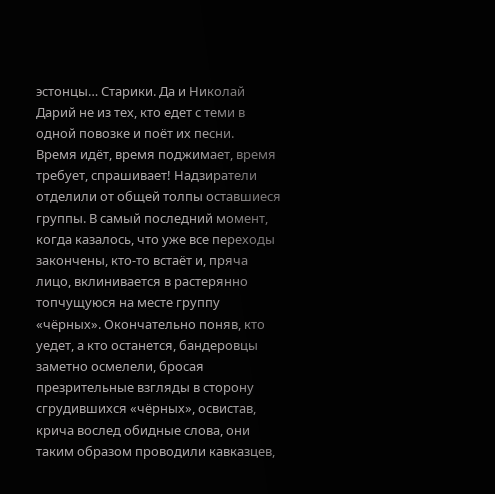эстонцы… Старики. Да и Николай Дарий не из тех, кто едет с теми в одной повозке и поёт их песни.
Время идёт, время поджимает, время требует, спрашивает! Надзиратели отделили от общей толпы оставшиеся группы. В самый последний момент, когда казалось, что уже все переходы закончены, кто-то встаёт и, пряча лицо, вклинивается в растерянно топчущуюся на месте группу «чёрных». Окончательно поняв, кто уедет, а кто останется, бандеровцы заметно осмелели, бросая презрительные взгляды в сторону сгрудившихся «чёрных», освистав, крича вослед обидные слова, они таким образом проводили кавказцев,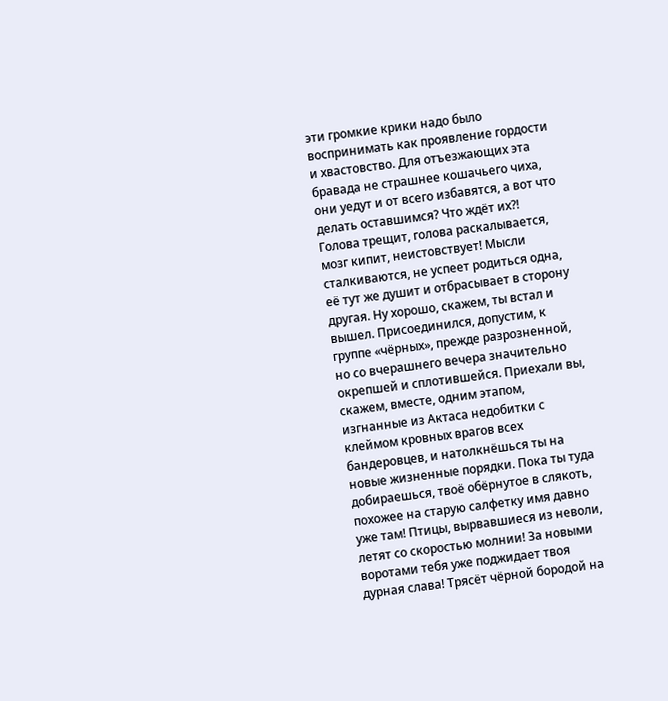эти громкие крики надо было воспринимать как проявление гордости и хвастовство. Для отъезжающих эта бравада не страшнее кошачьего чиха, они уедут и от всего избавятся, а вот что делать оставшимся? Что ждёт их?!
Голова трещит, голова раскалывается, мозг кипит, неистовствует! Мысли сталкиваются, не успеет родиться одна, её тут же душит и отбрасывает в сторону другая. Ну хорошо, скажем, ты встал и вышел. Присоединился, допустим, к группе «чёрных», прежде разрозненной, но со вчерашнего вечера значительно окрепшей и сплотившейся. Приехали вы, скажем, вместе, одним этапом, изгнанные из Актаса недобитки с клеймом кровных врагов всех бандеровцев, и натолкнёшься ты на новые жизненные порядки. Пока ты туда добираешься, твоё обёрнутое в слякоть, похожее на старую салфетку имя давно уже там! Птицы, вырвавшиеся из неволи, летят со скоростью молнии! За новыми воротами тебя уже поджидает твоя дурная слава! Трясёт чёрной бородой на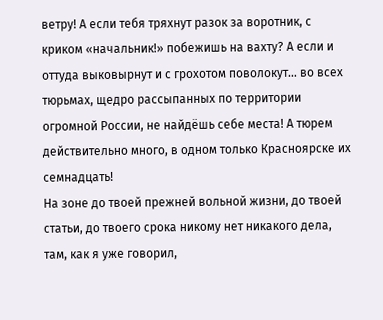ветру! А если тебя тряхнут разок за воротник, с криком «начальник!» побежишь на вахту? А если и оттуда выковырнут и с грохотом поволокут… во всех тюрьмах, щедро рассыпанных по территории огромной России, не найдёшь себе места! А тюрем действительно много, в одном только Красноярске их семнадцать!
На зоне до твоей прежней вольной жизни, до твоей статьи, до твоего срока никому нет никакого дела, там, как я уже говорил,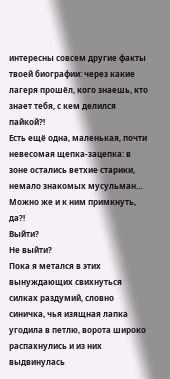интересны совсем другие факты твоей биографии: через какие лагеря прошёл, кого знаешь, кто знает тебя, с кем делился пайкой?!
Есть ещё одна, маленькая, почти невесомая щепка-зацепка: в зоне остались ветхие старики, немало знакомых мусульман… Можно же и к ним примкнуть, да?!
Выйти?
Не выйти?
Пока я метался в этих вынуждающих свихнуться силках раздумий, словно синичка, чья изящная лапка угодила в петлю, ворота широко распахнулись и из них выдвинулась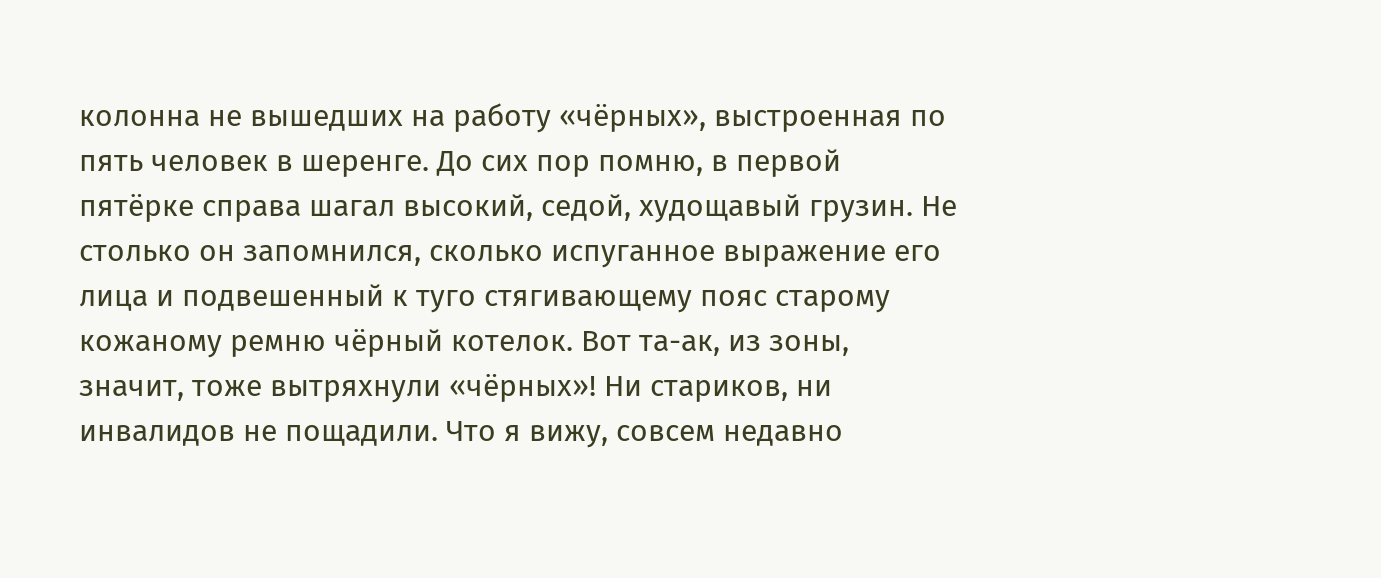колонна не вышедших на работу «чёрных», выстроенная по пять человек в шеренге. До сих пор помню, в первой пятёрке справа шагал высокий, седой, худощавый грузин. Не столько он запомнился, сколько испуганное выражение его лица и подвешенный к туго стягивающему пояс старому кожаному ремню чёрный котелок. Вот та-ак, из зоны, значит, тоже вытряхнули «чёрных»! Ни стариков, ни инвалидов не пощадили. Что я вижу, совсем недавно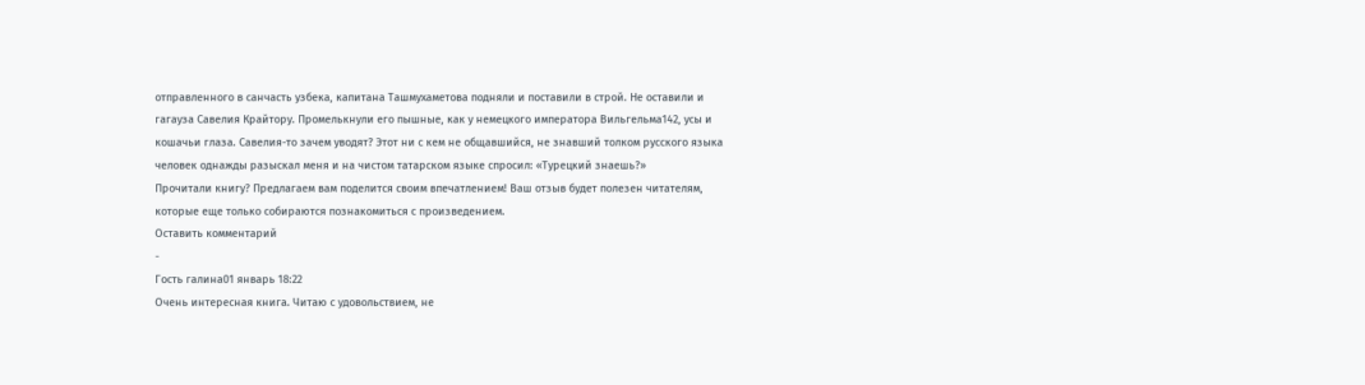отправленного в санчасть узбека, капитана Ташмухаметова подняли и поставили в строй. Не оставили и гагауза Савелия Крайтору. Промелькнули его пышные, как у немецкого императора Вильгельма142, усы и кошачьи глаза. Савелия-то зачем уводят? Этот ни с кем не общавшийся, не знавший толком русского языка человек однажды разыскал меня и на чистом татарском языке спросил: «Турецкий знаешь?»
Прочитали книгу? Предлагаем вам поделится своим впечатлением! Ваш отзыв будет полезен читателям, которые еще только собираются познакомиться с произведением.
Оставить комментарий
-
Гость галина01 январь 18:22
Очень интересная книга. Читаю с удовольствием, не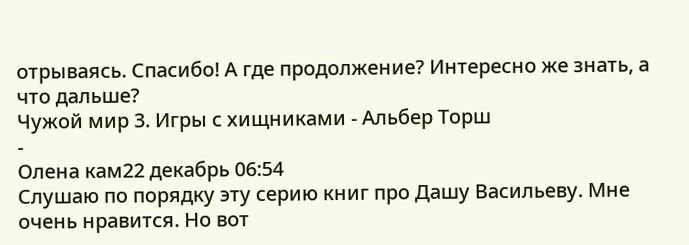отрываясь. Спасибо! А где продолжение? Интересно же знать, а что дальше?
Чужой мир 3. Игры с хищниками - Альбер Торш
-
Олена кам22 декабрь 06:54
Слушаю по порядку эту серию книг про Дашу Васильеву. Мне очень нравится. Но вот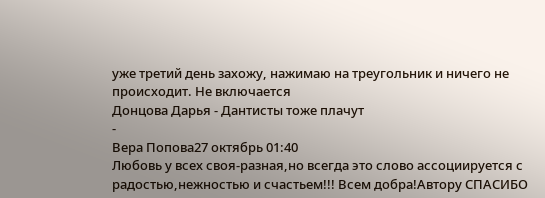уже третий день захожу, нажимаю на треугольник и ничего не происходит. Не включается
Донцова Дарья - Дантисты тоже плачут
-
Вера Попова27 октябрь 01:40
Любовь у всех своя-разная,но всегда это слово ассоциируется с радостью,нежностью и счастьем!!! Всем добра!Автору СПАСИБО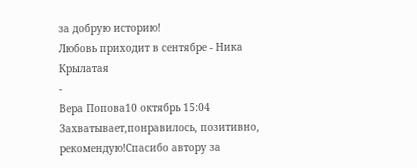за добрую историю!
Любовь приходит в сентябре - Ника Крылатая
-
Вера Попова10 октябрь 15:04
Захватывает,понравилось, позитивно, рекомендую!Спасибо автору за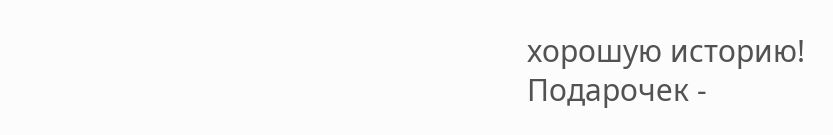хорошую историю!
Подарочек -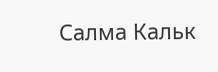Салма Кальк